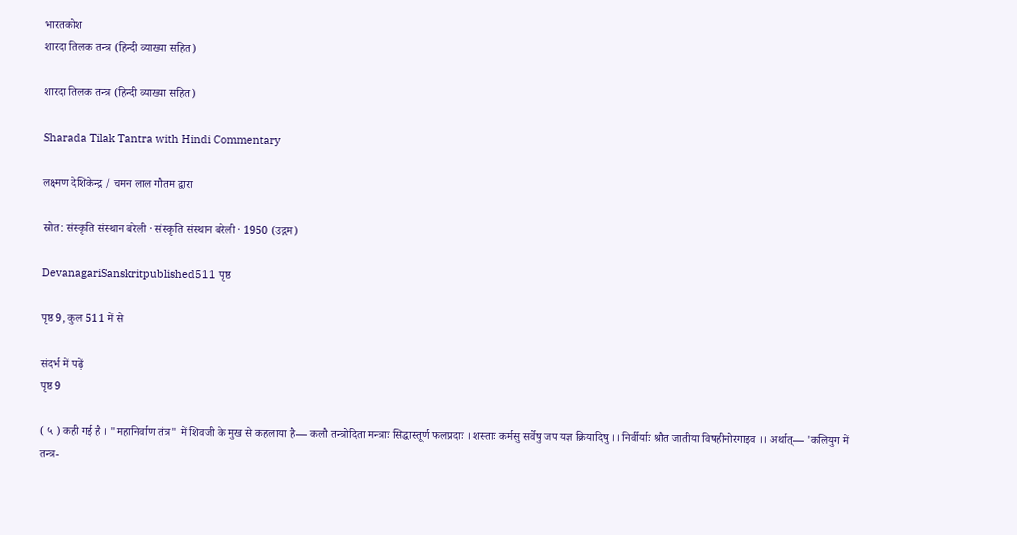भारतकोश
शारदा तिलक तन्त्र (हिन्दी व्याख्या सहित)

शारदा तिलक तन्त्र (हिन्दी व्याख्या सहित)

Sharada Tilak Tantra with Hindi Commentary

लक्ष्मण देशिकेन्द्र / चमन लाल गौतम द्वारा

स्रोत: संस्कृति संस्थान बरेली · संस्कृति संस्थान बरेली · 1950 (उद्गम)

DevanagariSanskritpublished511 पृष्ठ

पृष्ठ 9, कुल 511 में से

संदर्भ में पढ़ें
पृष्ठ 9

( ५ ) कही गई है । "महानिर्वाण तंत्र" में शिवजी के मुख से कहलाया है— कलौ तन्त्रोदिता मन्त्राः सिद्धास्तूर्ण फलप्रदाः । शस्ताः कर्मसु सर्वेषु जप यज्ञ क्रियादिषु ।। निर्वीर्याः श्रौत जातीया विषहीनोरगाइव ।। अर्थात्— 'कलियुग में तन्त्र-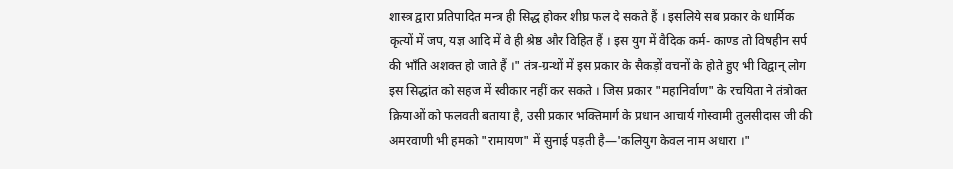शास्त्र द्वारा प्रतिपादित मन्त्र ही सिद्ध होकर शीघ्र फल दे सकते हैं । इसलिये सब प्रकार के धार्मिक कृत्यों में जप, यज्ञ आदि में वे ही श्रेष्ठ और विहित हैं । इस युग में वैदिक कर्म- काण्ड तो विषहीन सर्प की भाँति अशक्त हो जाते हैं ।" तंत्र-ग्रन्थों में इस प्रकार के सैकड़ों वचनों के होते हुए भी विद्वान् लोग इस सिद्धांत को सहज में स्वीकार नहीं कर सकते । जिस प्रकार "महानिर्वाण" के रचयिता ने तंत्रोक्त क्रियाओं को फलवती बताया है, उसी प्रकार भक्तिमार्ग के प्रधान आचार्य गोस्वामी तुलसीदास जी की अमरवाणी भी हमको "रामायण" में सुनाई पड़ती है—'कलियुग केवल नाम अधारा ।"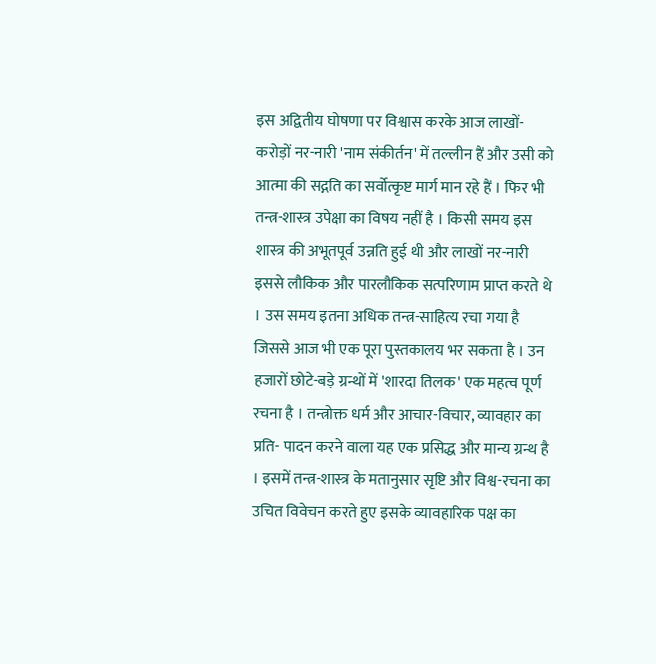इस अद्वितीय घोषणा पर विश्वास करके आज लाखों- करोड़ों नर-नारी 'नाम संकीर्तन' में तल्लीन हैं और उसी को आत्मा की सद्गति का सर्वोत्कृष्ट मार्ग मान रहे हैं । फिर भी तन्त्र-शास्त्र उपेक्षा का विषय नहीं है । किसी समय इस शास्त्र की अभूतपूर्व उन्नति हुई थी और लाखों नर-नारी इससे लौकिक और पारलौकिक सत्परिणाम प्राप्त करते थे । उस समय इतना अधिक तन्त्र-साहित्य रचा गया है जिससे आज भी एक पूरा पुस्तकालय भर सकता है । उन हजारों छोटे-बड़े ग्रन्थों में 'शारदा तिलक' एक महत्व पूर्ण रचना है । तन्त्रोक्त धर्म और आचार-विचार, व्यावहार का प्रति- पादन करने वाला यह एक प्रसिद्ध और मान्य ग्रन्थ है । इसमें तन्त्र-शास्त्र के मतानुसार सृष्टि और विश्व-रचना का उचित विवेचन करते हुए इसके व्यावहारिक पक्ष का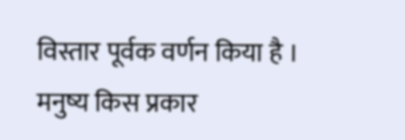विस्तार पूर्वक वर्णन किया है । मनुष्य किस प्रकार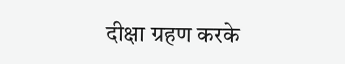दीक्षा ग्रहण करके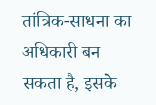तांत्रिक-साधना का अधिकारी बन सकता है, इसके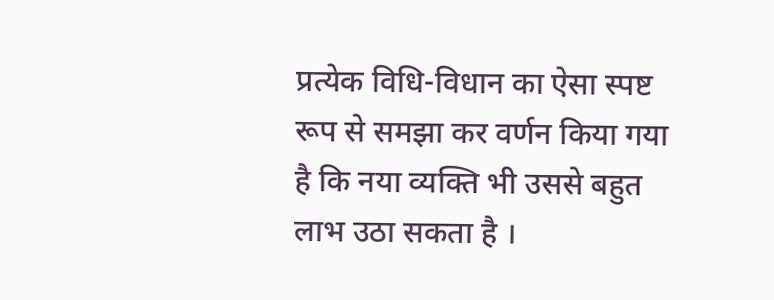प्रत्येक विधि-विधान का ऐसा स्पष्ट रूप से समझा कर वर्णन किया गया है कि नया व्यक्ति भी उससे बहुत लाभ उठा सकता है ।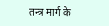तन्त्र मार्ग के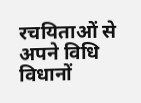रचयिताओं से अपने विधि विधानों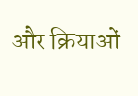और क्रियाओं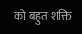को बहुत शक्ति